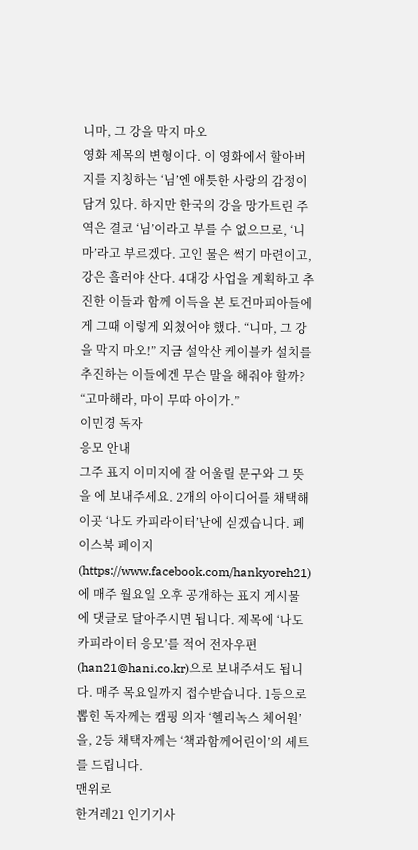니마, 그 강을 막지 마오
영화 제목의 변형이다. 이 영화에서 할아버지를 지칭하는 ‘님’엔 애틋한 사랑의 감정이 담겨 있다. 하지만 한국의 강을 망가트린 주역은 결코 ‘님’이라고 부를 수 없으므로, ‘니마’라고 부르겠다. 고인 물은 썩기 마련이고, 강은 흘러야 산다. 4대강 사업을 계획하고 추진한 이들과 함께 이득을 본 토건마피아들에게 그때 이렇게 외쳤어야 했다. “니마, 그 강을 막지 마오!” 지금 설악산 케이블카 설치를 추진하는 이들에겐 무슨 말을 해줘야 할까? “고마해라, 마이 무따 아이가.”
이민경 독자
응모 안내
그주 표지 이미지에 잘 어울릴 문구와 그 뜻을 에 보내주세요. 2개의 아이디어를 채택해 이곳 ‘나도 카피라이터’난에 싣겠습니다. 페이스북 페이지(https://www.facebook.com/hankyoreh21)에 매주 월요일 오후 공개하는 표지 게시물에 댓글로 달아주시면 됩니다. 제목에 ‘나도 카피라이터 응모’를 적어 전자우편(han21@hani.co.kr)으로 보내주셔도 됩니다. 매주 목요일까지 접수받습니다. 1등으로 뽑힌 독자께는 캠핑 의자 ‘헬리녹스 체어원’을, 2등 채택자께는 ‘책과함께어린이’의 세트를 드립니다.
맨위로
한겨레21 인기기사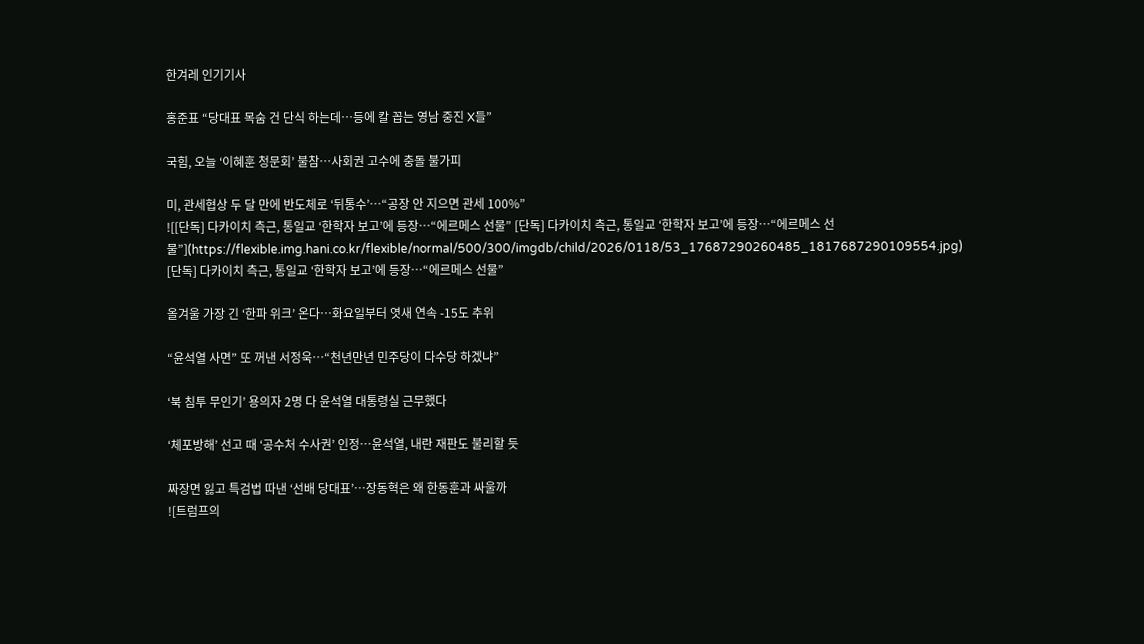한겨레 인기기사

홍준표 “당대표 목숨 건 단식 하는데…등에 칼 꼽는 영남 중진 X들”

국힘, 오늘 ‘이혜훈 청문회’ 불참…사회권 고수에 충돌 불가피

미, 관세협상 두 달 만에 반도체로 ‘뒤통수’…“공장 안 지으면 관세 100%”
![[단독] 다카이치 측근, 통일교 ‘한학자 보고’에 등장…“에르메스 선물” [단독] 다카이치 측근, 통일교 ‘한학자 보고’에 등장…“에르메스 선물”](https://flexible.img.hani.co.kr/flexible/normal/500/300/imgdb/child/2026/0118/53_17687290260485_1817687290109554.jpg)
[단독] 다카이치 측근, 통일교 ‘한학자 보고’에 등장…“에르메스 선물”

올겨울 가장 긴 ‘한파 위크’ 온다…화요일부터 엿새 연속 -15도 추위

“윤석열 사면” 또 꺼낸 서정욱…“천년만년 민주당이 다수당 하겠냐”

‘북 침투 무인기’ 용의자 2명 다 윤석열 대통령실 근무했다

‘체포방해’ 선고 때 ‘공수처 수사권’ 인정…윤석열, 내란 재판도 불리할 듯

짜장면 잃고 특검법 따낸 ‘선배 당대표’…장동혁은 왜 한동훈과 싸울까
![트럼프의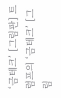‘금테크’ [그림판] 트럼프의 ‘금테크’ [그림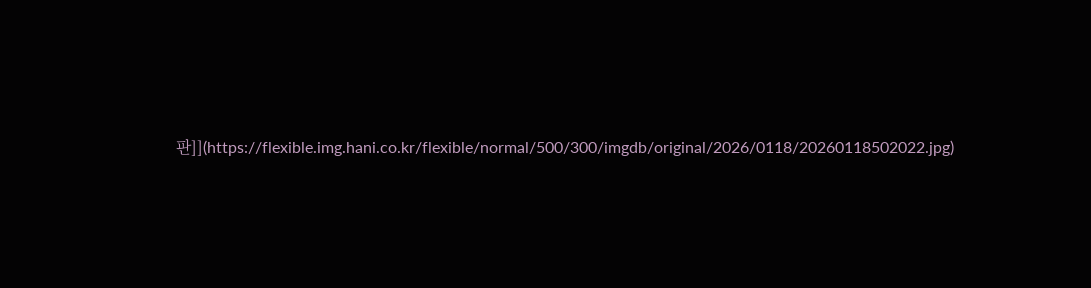판]](https://flexible.img.hani.co.kr/flexible/normal/500/300/imgdb/original/2026/0118/20260118502022.jpg)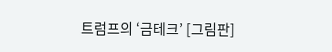트럼프의 ‘금테크’ [그림판]